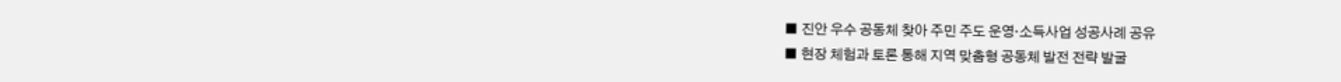■ 진안 우수 공동체 찾아 주민 주도 운영·소득사업 성공사례 공유
■ 현장 체험과 토론 통해 지역 맞춤형 공동체 발전 전략 발굴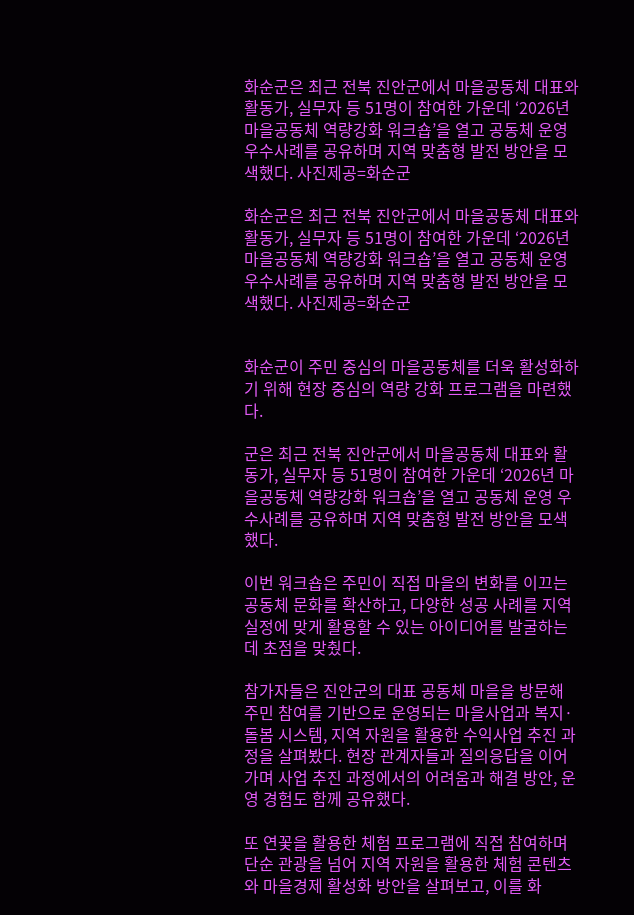화순군은 최근 전북 진안군에서 마을공동체 대표와 활동가, 실무자 등 51명이 참여한 가운데 ‘2026년 마을공동체 역량강화 워크숍’을 열고 공동체 운영 우수사례를 공유하며 지역 맞춤형 발전 방안을 모색했다. 사진제공=화순군

화순군은 최근 전북 진안군에서 마을공동체 대표와 활동가, 실무자 등 51명이 참여한 가운데 ‘2026년 마을공동체 역량강화 워크숍’을 열고 공동체 운영 우수사례를 공유하며 지역 맞춤형 발전 방안을 모색했다. 사진제공=화순군


화순군이 주민 중심의 마을공동체를 더욱 활성화하기 위해 현장 중심의 역량 강화 프로그램을 마련했다.

군은 최근 전북 진안군에서 마을공동체 대표와 활동가, 실무자 등 51명이 참여한 가운데 ‘2026년 마을공동체 역량강화 워크숍’을 열고 공동체 운영 우수사례를 공유하며 지역 맞춤형 발전 방안을 모색했다.

이번 워크숍은 주민이 직접 마을의 변화를 이끄는 공동체 문화를 확산하고, 다양한 성공 사례를 지역 실정에 맞게 활용할 수 있는 아이디어를 발굴하는 데 초점을 맞췄다.

참가자들은 진안군의 대표 공동체 마을을 방문해 주민 참여를 기반으로 운영되는 마을사업과 복지·돌봄 시스템, 지역 자원을 활용한 수익사업 추진 과정을 살펴봤다. 현장 관계자들과 질의응답을 이어가며 사업 추진 과정에서의 어려움과 해결 방안, 운영 경험도 함께 공유했다.

또 연꽃을 활용한 체험 프로그램에 직접 참여하며 단순 관광을 넘어 지역 자원을 활용한 체험 콘텐츠와 마을경제 활성화 방안을 살펴보고, 이를 화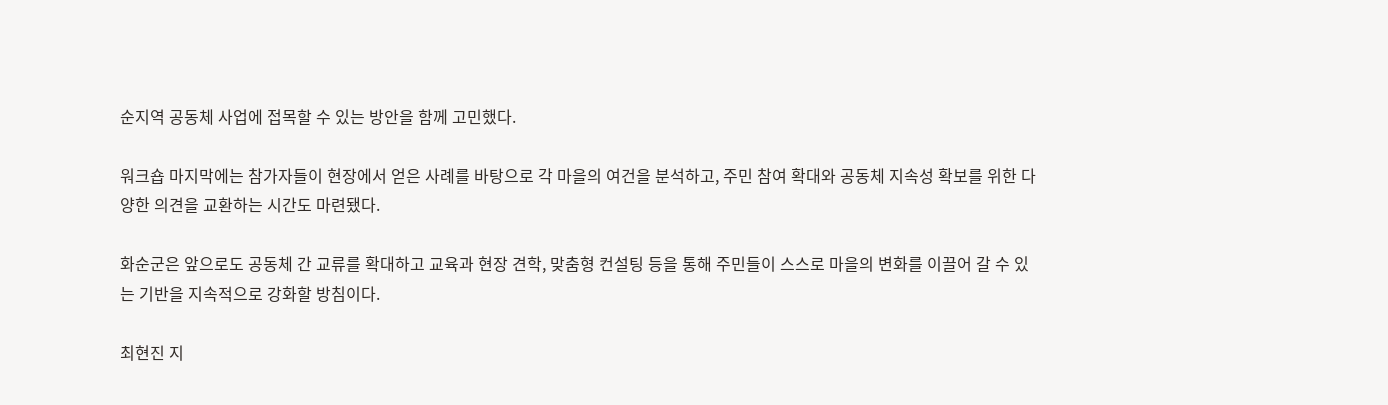순지역 공동체 사업에 접목할 수 있는 방안을 함께 고민했다.

워크숍 마지막에는 참가자들이 현장에서 얻은 사례를 바탕으로 각 마을의 여건을 분석하고, 주민 참여 확대와 공동체 지속성 확보를 위한 다양한 의견을 교환하는 시간도 마련됐다.

화순군은 앞으로도 공동체 간 교류를 확대하고 교육과 현장 견학, 맞춤형 컨설팅 등을 통해 주민들이 스스로 마을의 변화를 이끌어 갈 수 있는 기반을 지속적으로 강화할 방침이다.

최현진 지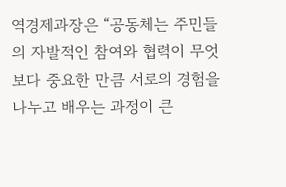역경제과장은 “공동체는 주민들의 자발적인 참여와 협력이 무엇보다 중요한 만큼 서로의 경험을 나누고 배우는 과정이 큰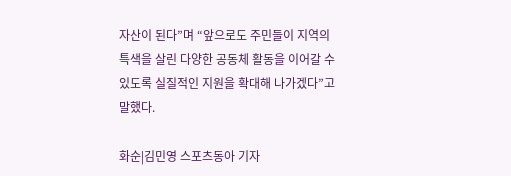자산이 된다”며 “앞으로도 주민들이 지역의 특색을 살린 다양한 공동체 활동을 이어갈 수 있도록 실질적인 지원을 확대해 나가겠다”고 말했다.

화순|김민영 스포츠동아 기자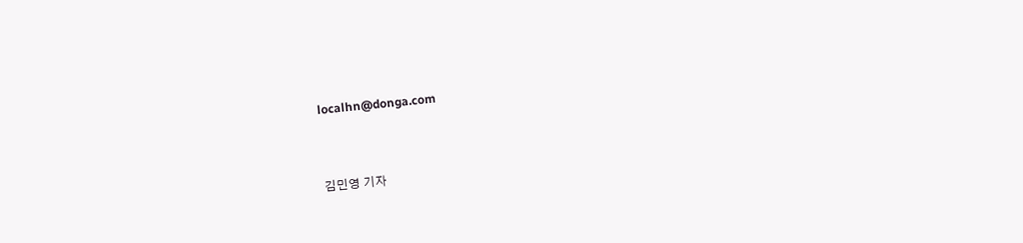localhn@donga.com


김민영 기자